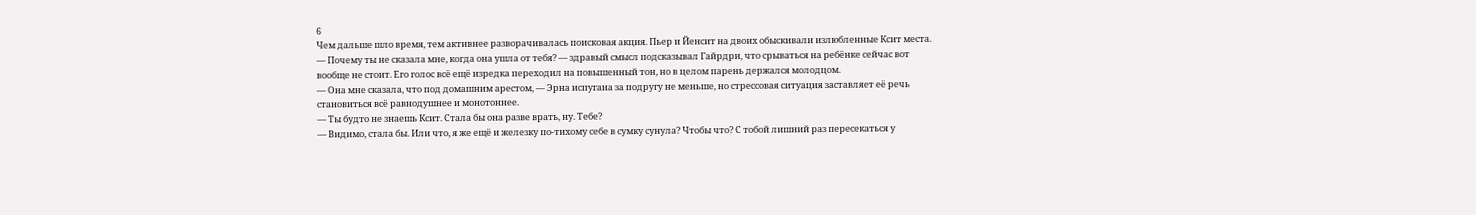6
Чем дальше шло время, тем активнее разворачивалась поисковая акция. Пьер и Йенсит на двоих обыскивали излюбленные Ксит места.
— Почему ты не сказала мне, когда она ушла от тебя? — здравый смысл подсказывал Гайрдри, что срываться на ребёнке сейчас вот вообще не стоит. Его голос всё ещё изредка переходил на повышенный тон, но в целом парень держался молодцом.
— Она мне сказала, что под домашним арестом, — Эрна испугана за подругу не меньше, но стрессовая ситуация заставляет её речь становиться всё равнодушнее и монотоннее.
— Ты будто не знаешь Ксит. Стала бы она разве врать, ну. Тебе?
— Видимо, стала бы. Или что, я же ещё и железку по-тихому себе в сумку сунула? Чтобы что? С тобой лишний раз пересекаться у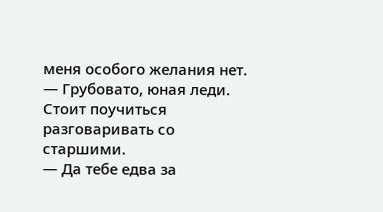меня особого желания нет.
— Грубовато, юная леди. Стоит поучиться разговаривать со старшими.
— Да тебе едва за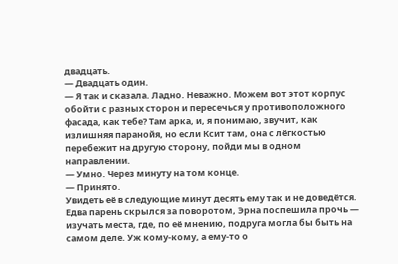двадцать.
— Двадцать один.
— Я так и сказала. Ладно. Неважно. Можем вот этот корпус обойти с разных сторон и пересечься у противоположного фасада, как тебе? Там арка, и, я понимаю, звучит, как излишняя паранойя, но если Ксит там, она с лёгкостью перебежит на другую сторону, пойди мы в одном направлении.
— Умно. Через минуту на том конце.
— Принято.
Увидеть её в следующие минут десять ему так и не доведётся. Едва парень скрылся за поворотом, Эрна поспешила прочь — изучать места, где, по её мнению, подруга могла бы быть на самом деле. Уж кому-кому, а ему-то о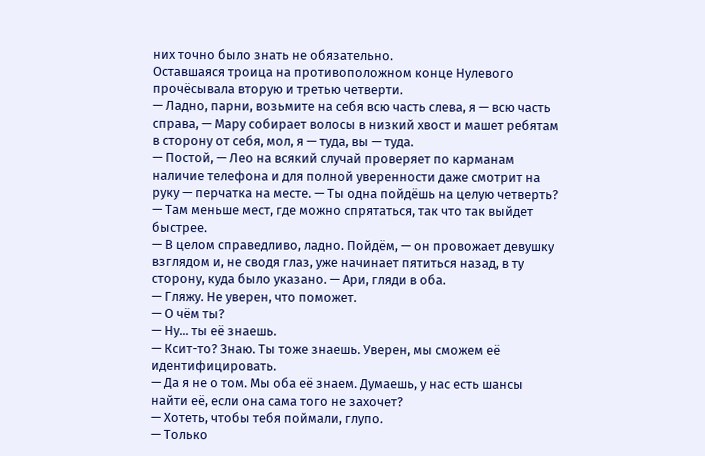них точно было знать не обязательно.
Оставшаяся троица на противоположном конце Нулевого прочёсывала вторую и третью четверти.
— Ладно, парни, возьмите на себя всю часть слева, я — всю часть справа, — Мару собирает волосы в низкий хвост и машет ребятам в сторону от себя, мол, я — туда, вы — туда.
— Постой, — Лео на всякий случай проверяет по карманам наличие телефона и для полной уверенности даже смотрит на руку — перчатка на месте. — Ты одна пойдёшь на целую четверть?
— Там меньше мест, где можно спрятаться, так что так выйдет быстрее.
— В целом справедливо, ладно. Пойдём, — он провожает девушку взглядом и, не сводя глаз, уже начинает пятиться назад, в ту сторону, куда было указано. — Ари, гляди в оба.
— Гляжу. Не уверен, что поможет.
— О чём ты?
— Ну... ты её знаешь.
— Ксит-то? Знаю. Ты тоже знаешь. Уверен, мы сможем её идентифицировать.
— Да я не о том. Мы оба её знаем. Думаешь, у нас есть шансы найти её, если она сама того не захочет?
— Хотеть, чтобы тебя поймали, глупо.
— Только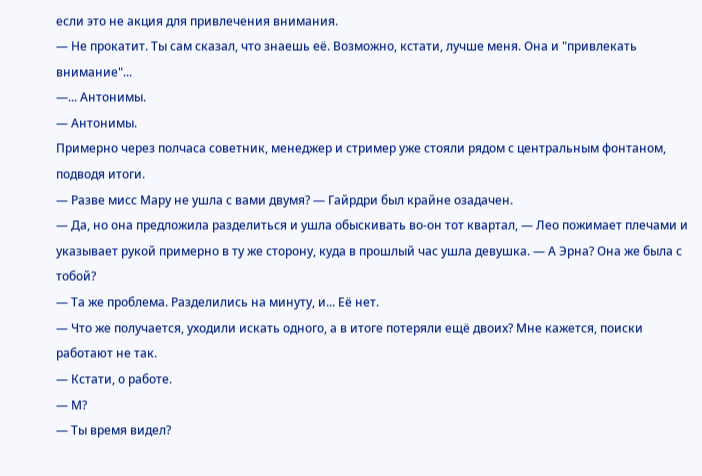если это не акция для привлечения внимания.
— Не прокатит. Ты сам сказал, что знаешь её. Возможно, кстати, лучше меня. Она и "привлекать внимание"...
—... Антонимы.
— Антонимы.
Примерно через полчаса советник, менеджер и стример уже стояли рядом с центральным фонтаном, подводя итоги.
— Разве мисс Мару не ушла с вами двумя? — Гайрдри был крайне озадачен.
— Да, но она предложила разделиться и ушла обыскивать во-он тот квартал, — Лео пожимает плечами и указывает рукой примерно в ту же сторону, куда в прошлый час ушла девушка. — А Эрна? Она же была с тобой?
— Та же проблема. Разделились на минуту, и... Её нет.
— Что же получается, уходили искать одного, а в итоге потеряли ещё двоих? Мне кажется, поиски работают не так.
— Кстати, о работе.
— М?
— Ты время видел?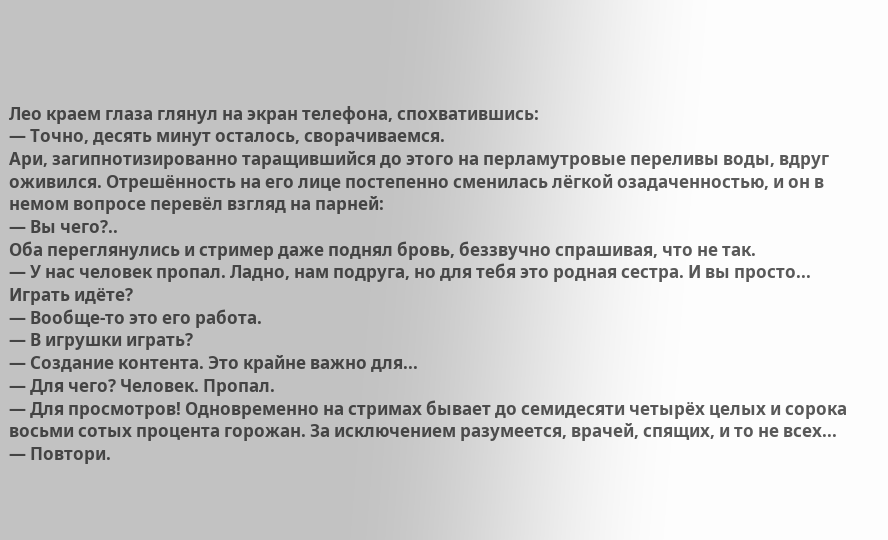Лео краем глаза глянул на экран телефона, спохватившись:
— Точно, десять минут осталось, сворачиваемся.
Ари, загипнотизированно таращившийся до этого на перламутровые переливы воды, вдруг оживился. Отрешённость на его лице постепенно сменилась лёгкой озадаченностью, и он в немом вопросе перевёл взгляд на парней:
— Вы чего?..
Оба переглянулись и стример даже поднял бровь, беззвучно спрашивая, что не так.
— У нас человек пропал. Ладно, нам подруга, но для тебя это родная сестра. И вы просто... Играть идёте?
— Вообще-то это его работа.
— В игрушки играть?
— Создание контента. Это крайне важно для...
— Для чего? Человек. Пропал.
— Для просмотров! Одновременно на стримах бывает до семидесяти четырёх целых и сорока восьми сотых процента горожан. За исключением разумеется, врачей, спящих, и то не всех...
— Повтори.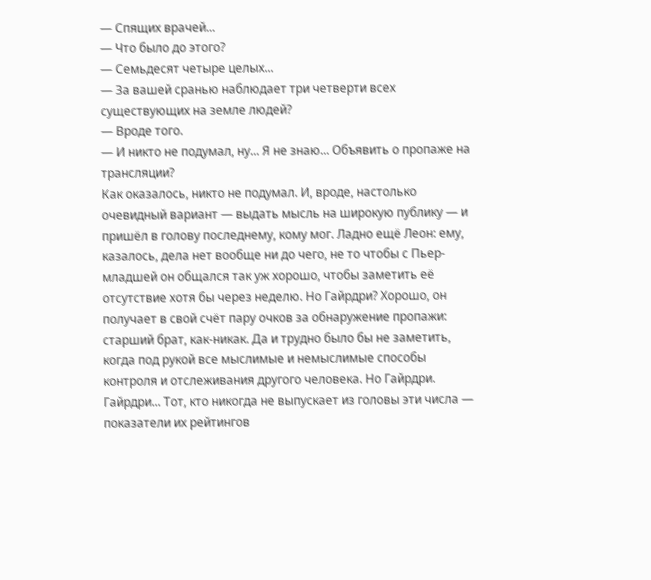— Спящих врачей...
— Что было до этого?
— Семьдесят четыре целых...
— За вашей сранью наблюдает три четверти всех существующих на земле людей?
— Вроде того.
— И никто не подумал, ну... Я не знаю... Объявить о пропаже на трансляции?
Как оказалось, никто не подумал. И, вроде, настолько очевидный вариант — выдать мысль на широкую публику — и пришёл в голову последнему, кому мог. Ладно ещё Леон: ему, казалось, дела нет вообще ни до чего, не то чтобы с Пьер-младшей он общался так уж хорошо, чтобы заметить её отсутствие хотя бы через неделю. Но Гайрдри? Хорошо, он получает в свой счёт пару очков за обнаружение пропажи: старший брат, как-никак. Да и трудно было бы не заметить, когда под рукой все мыслимые и немыслимые способы контроля и отслеживания другого человека. Но Гайрдри. Гайрдри... Тот, кто никогда не выпускает из головы эти числа — показатели их рейтингов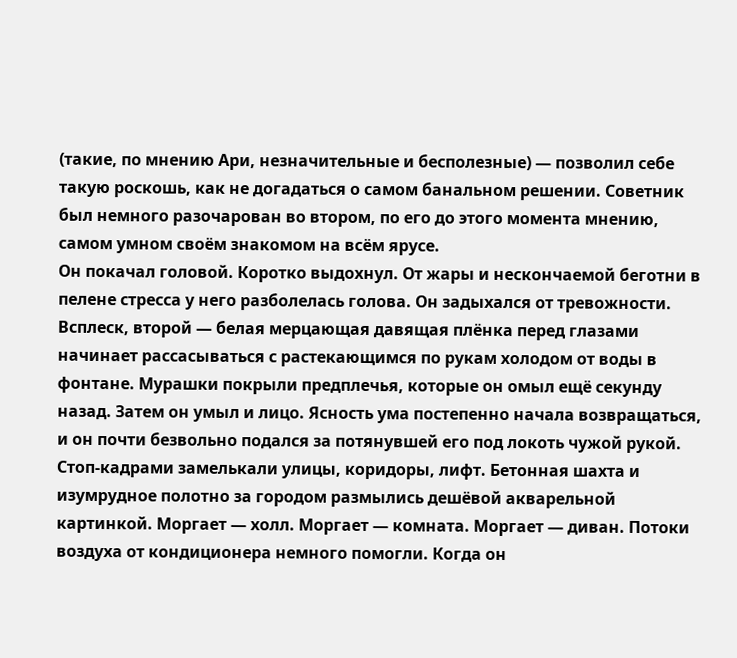(такие, по мнению Ари, незначительные и бесполезные) — позволил себе такую роскошь, как не догадаться о самом банальном решении. Советник был немного разочарован во втором, по его до этого момента мнению, самом умном своём знакомом на всём ярусе.
Он покачал головой. Коротко выдохнул. От жары и нескончаемой беготни в пелене стресса у него разболелась голова. Он задыхался от тревожности. Всплеск, второй — белая мерцающая давящая плёнка перед глазами начинает рассасываться с растекающимся по рукам холодом от воды в фонтане. Мурашки покрыли предплечья, которые он омыл ещё секунду назад. Затем он умыл и лицо. Ясность ума постепенно начала возвращаться, и он почти безвольно подался за потянувшей его под локоть чужой рукой.
Стоп-кадрами замелькали улицы, коридоры, лифт. Бетонная шахта и изумрудное полотно за городом размылись дешёвой акварельной картинкой. Моргает — холл. Моргает — комната. Моргает — диван. Потоки воздуха от кондиционера немного помогли. Когда он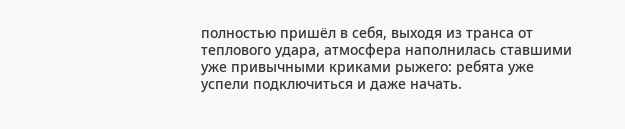полностью пришёл в себя, выходя из транса от теплового удара, атмосфера наполнилась ставшими уже привычными криками рыжего: ребята уже успели подключиться и даже начать.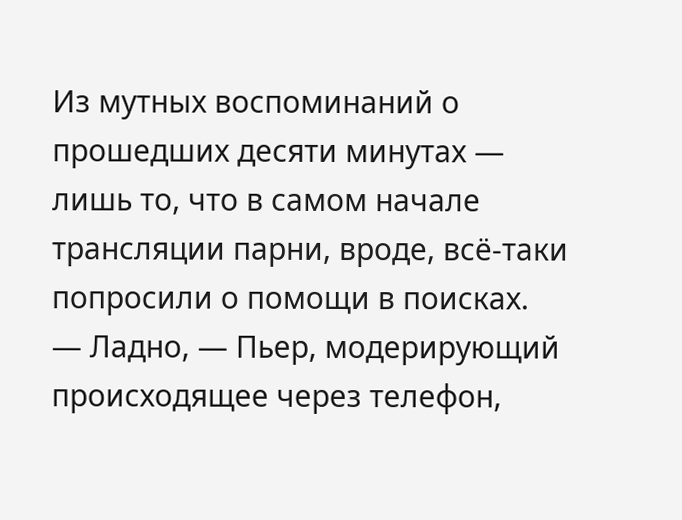Из мутных воспоминаний о прошедших десяти минутах — лишь то, что в самом начале трансляции парни, вроде, всё-таки попросили о помощи в поисках.
— Ладно, — Пьер, модерирующий происходящее через телефон,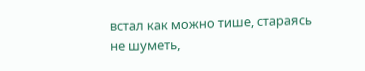встал как можно тише, стараясь не шуметь,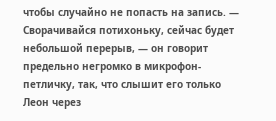чтобы случайно не попасть на запись. — Сворачивайся потихоньку, сейчас будет небольшой перерыв, — он говорит предельно негромко в микрофон-петличку, так, что слышит его только Леон через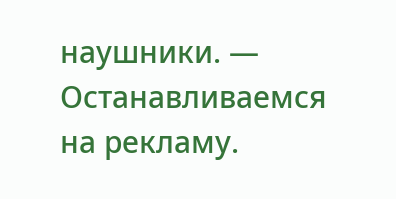наушники. — Останавливаемся на рекламу.